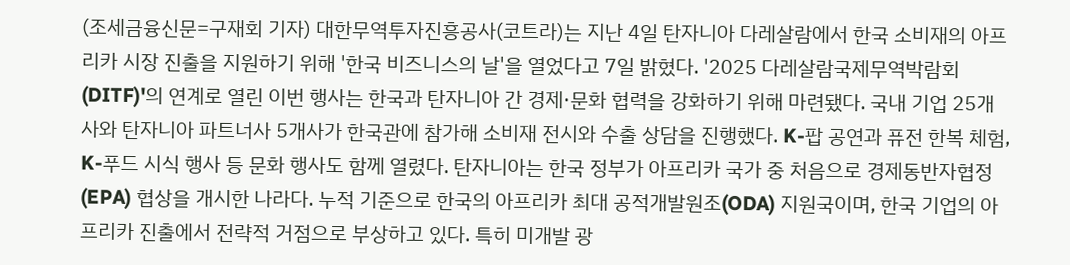(조세금융신문=구재회 기자) 대한무역투자진흥공사(코트라)는 지난 4일 탄자니아 다레살람에서 한국 소비재의 아프리카 시장 진출을 지원하기 위해 '한국 비즈니스의 날'을 열었다고 7일 밝혔다. '2025 다레살람국제무역박람회(DITF)'의 연계로 열린 이번 행사는 한국과 탄자니아 간 경제·문화 협력을 강화하기 위해 마련됐다. 국내 기업 25개사와 탄자니아 파트너사 5개사가 한국관에 참가해 소비재 전시와 수출 상담을 진행했다. K-팝 공연과 퓨전 한복 체험, K-푸드 시식 행사 등 문화 행사도 함께 열렸다. 탄자니아는 한국 정부가 아프리카 국가 중 처음으로 경제동반자협정(EPA) 협상을 개시한 나라다. 누적 기준으로 한국의 아프리카 최대 공적개발원조(ODA) 지원국이며, 한국 기업의 아프리카 진출에서 전략적 거점으로 부상하고 있다. 특히 미개발 광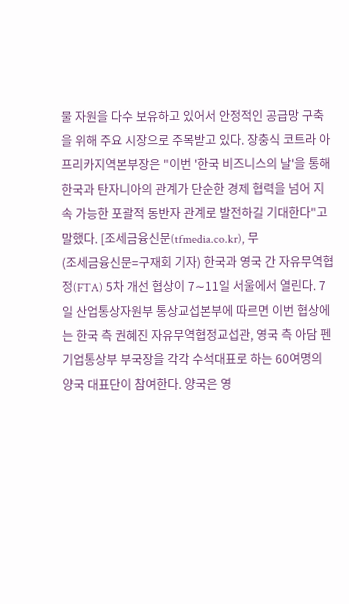물 자원을 다수 보유하고 있어서 안정적인 공급망 구축을 위해 주요 시장으로 주목받고 있다. 장충식 코트라 아프리카지역본부장은 "이번 '한국 비즈니스의 날'을 통해 한국과 탄자니아의 관계가 단순한 경제 협력을 넘어 지속 가능한 포괄적 동반자 관계로 발전하길 기대한다"고 말했다. [조세금융신문(tfmedia.co.kr), 무
(조세금융신문=구재회 기자) 한국과 영국 간 자유무역협정(FTA) 5차 개선 협상이 7∼11일 서울에서 열린다. 7일 산업통상자원부 통상교섭본부에 따르면 이번 협상에는 한국 측 권혜진 자유무역협정교섭관, 영국 측 아담 펜 기업통상부 부국장을 각각 수석대표로 하는 60여명의 양국 대표단이 참여한다. 양국은 영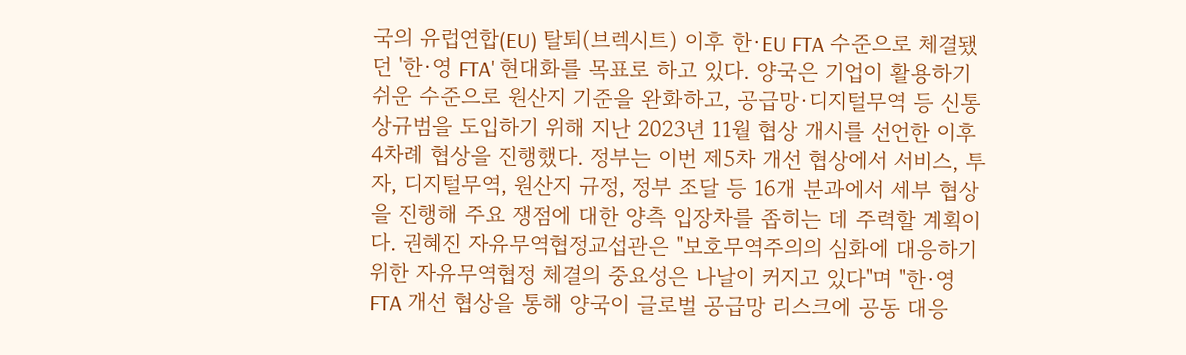국의 유럽연합(EU) 탈퇴(브렉시트) 이후 한·EU FTA 수준으로 체결됐던 '한·영 FTA' 현대화를 목표로 하고 있다. 양국은 기업이 활용하기 쉬운 수준으로 원산지 기준을 완화하고, 공급망·디지털무역 등 신통상규범을 도입하기 위해 지난 2023년 11월 협상 개시를 선언한 이후 4차례 협상을 진행했다. 정부는 이번 제5차 개선 협상에서 서비스, 투자, 디지털무역, 원산지 규정, 정부 조달 등 16개 분과에서 세부 협상을 진행해 주요 쟁점에 대한 양측 입장차를 좁히는 데 주력할 계획이다. 권혜진 자유무역협정교섭관은 "보호무역주의의 심화에 대응하기 위한 자유무역협정 체결의 중요성은 나날이 커지고 있다"며 "한·영 FTA 개선 협상을 통해 양국이 글로벌 공급망 리스크에 공동 대응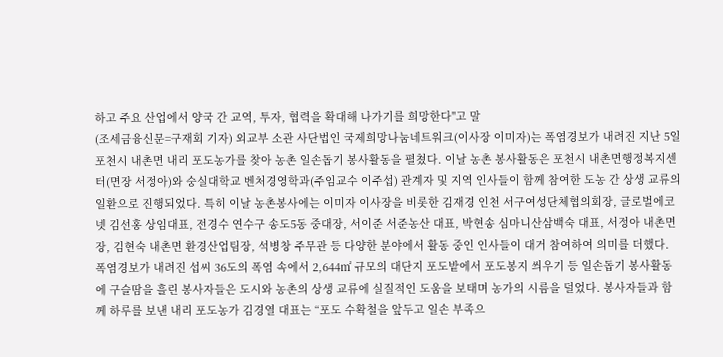하고 주요 산업에서 양국 간 교역, 투자, 협력을 확대해 나가기를 희망한다"고 말
(조세금융신문=구재회 기자) 외교부 소관 사단법인 국제희망나눔네트워크(이사장 이미자)는 폭염경보가 내려진 지난 5일 포천시 내촌면 내리 포도농가를 찾아 농촌 일손돕기 봉사활동을 펼쳤다. 이날 농촌 봉사활동은 포천시 내촌면행정복지센터(면장 서정아)와 숭실대학교 벤처경영학과(주임교수 이주섭) 관계자 및 지역 인사들이 함께 참여한 도농 간 상생 교류의 일환으로 진행되었다. 특히 이날 농촌봉사에는 이미자 이사장을 비롯한 김재경 인천 서구여성단체협의회장, 글로벌에코넷 김선홍 상임대표, 전경수 연수구 송도5동 중대장, 서이준 서준농산 대표, 박현송 심마니산삼백숙 대표, 서정아 내촌면장, 김현숙 내촌면 환경산업팀장, 석병창 주무관 등 다양한 분야에서 활동 중인 인사들이 대거 참여하여 의미를 더했다. 폭염경보가 내려진 섭씨 36도의 폭염 속에서 2,644㎡ 규모의 대단지 포도밭에서 포도봉지 씌우기 등 일손돕기 봉사활동에 구슬땀을 흘린 봉사자들은 도시와 농촌의 상생 교류에 실질적인 도움을 보태며 농가의 시름을 덜었다. 봉사자들과 함께 하루를 보낸 내리 포도농가 김경열 대표는 “포도 수확철을 앞두고 일손 부족으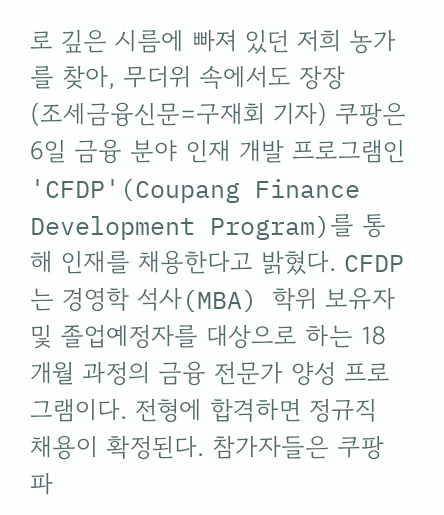로 깊은 시름에 빠져 있던 저희 농가를 찾아, 무더위 속에서도 장장
(조세금융신문=구재회 기자) 쿠팡은 6일 금융 분야 인재 개발 프로그램인 'CFDP'(Coupang Finance Development Program)를 통해 인재를 채용한다고 밝혔다. CFDP는 경영학 석사(MBA) 학위 보유자 및 졸업예정자를 대상으로 하는 18개월 과정의 금융 전문가 양성 프로그램이다. 전형에 합격하면 정규직 채용이 확정된다. 참가자들은 쿠팡 파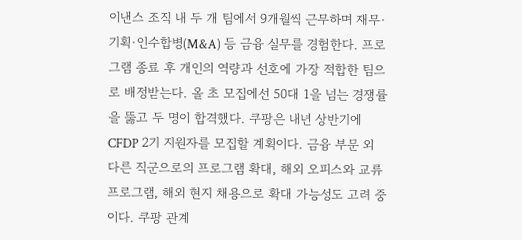이낸스 조직 내 두 개 팀에서 9개월씩 근무하며 재무·기획·인수합병(M&A) 등 금융 실무를 경험한다. 프로그램 종료 후 개인의 역량과 선호에 가장 적합한 팀으로 배정받는다. 올 초 모집에선 50대 1을 넘는 경쟁률을 뚫고 두 명이 합격했다. 쿠팡은 내년 상반기에 CFDP 2기 지원자를 모집할 계획이다. 금융 부문 외 다른 직군으로의 프로그램 확대, 해외 오피스와 교류 프로그램, 해외 현지 채용으로 확대 가능성도 고려 중이다. 쿠팡 관계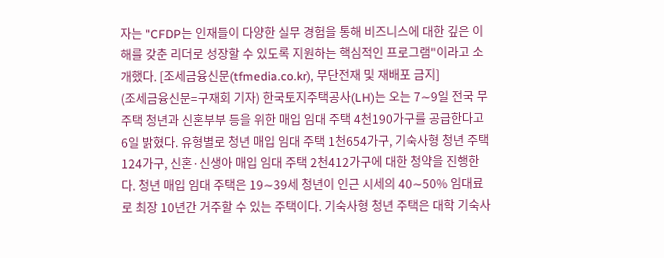자는 "CFDP는 인재들이 다양한 실무 경험을 통해 비즈니스에 대한 깊은 이해를 갖춘 리더로 성장할 수 있도록 지원하는 핵심적인 프로그램"이라고 소개했다. [조세금융신문(tfmedia.co.kr), 무단전재 및 재배포 금지]
(조세금융신문=구재회 기자) 한국토지주택공사(LH)는 오는 7∼9일 전국 무주택 청년과 신혼부부 등을 위한 매입 임대 주택 4천190가구를 공급한다고 6일 밝혔다. 유형별로 청년 매입 임대 주택 1천654가구, 기숙사형 청년 주택 124가구, 신혼·신생아 매입 임대 주택 2천412가구에 대한 청약을 진행한다. 청년 매입 임대 주택은 19∼39세 청년이 인근 시세의 40∼50% 임대료로 최장 10년간 거주할 수 있는 주택이다. 기숙사형 청년 주택은 대학 기숙사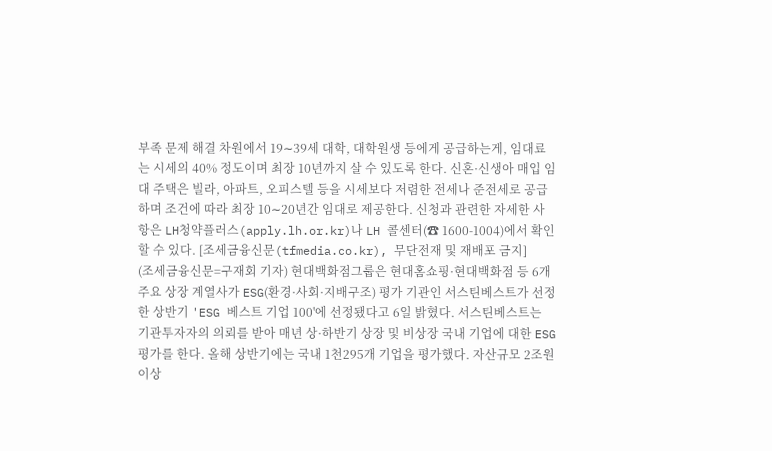부족 문제 해결 차원에서 19∼39세 대학, 대학원생 등에게 공급하는게, 임대료는 시세의 40% 정도이며 최장 10년까지 살 수 있도록 한다. 신혼·신생아 매입 임대 주택은 빌라, 아파트, 오피스텔 등을 시세보다 저렴한 전세나 준전세로 공급하며 조건에 따라 최장 10∼20년간 임대로 제공한다. 신청과 관련한 자세한 사항은 LH청약플러스(apply.lh.or.kr)나 LH 콜센터(☎ 1600-1004)에서 확인할 수 있다. [조세금융신문(tfmedia.co.kr), 무단전재 및 재배포 금지]
(조세금융신문=구재회 기자) 현대백화점그룹은 현대홈쇼핑·현대백화점 등 6개 주요 상장 계열사가 ESG(환경·사회·지배구조) 평가 기관인 서스틴베스트가 선정한 상반기 'ESG 베스트 기업 100'에 선정됐다고 6일 밝혔다. 서스틴베스트는 기관투자자의 의뢰를 받아 매년 상·하반기 상장 및 비상장 국내 기업에 대한 ESG 평가를 한다. 올해 상반기에는 국내 1천295개 기업을 평가했다. 자산규모 2조원 이상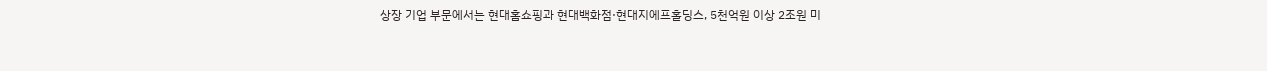상장 기업 부문에서는 현대홈쇼핑과 현대백화점·현대지에프홀딩스, 5천억원 이상 2조원 미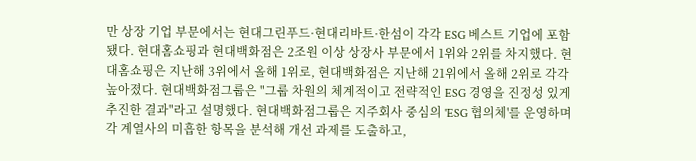만 상장 기업 부문에서는 현대그린푸드·현대리바트·한섬이 각각 ESG 베스트 기업에 포함됐다. 현대홈쇼핑과 현대백화점은 2조원 이상 상장사 부문에서 1위와 2위를 차지했다. 현대홈쇼핑은 지난해 3위에서 올해 1위로, 현대백화점은 지난해 21위에서 올해 2위로 각각 높아졌다. 현대백화점그룹은 "그룹 차원의 체계적이고 전략적인 ESG 경영을 진정성 있게 추진한 결과"라고 설명했다. 현대백화점그룹은 지주회사 중심의 'ESG 협의체'를 운영하며 각 계열사의 미흡한 항목을 분석해 개선 과제를 도출하고,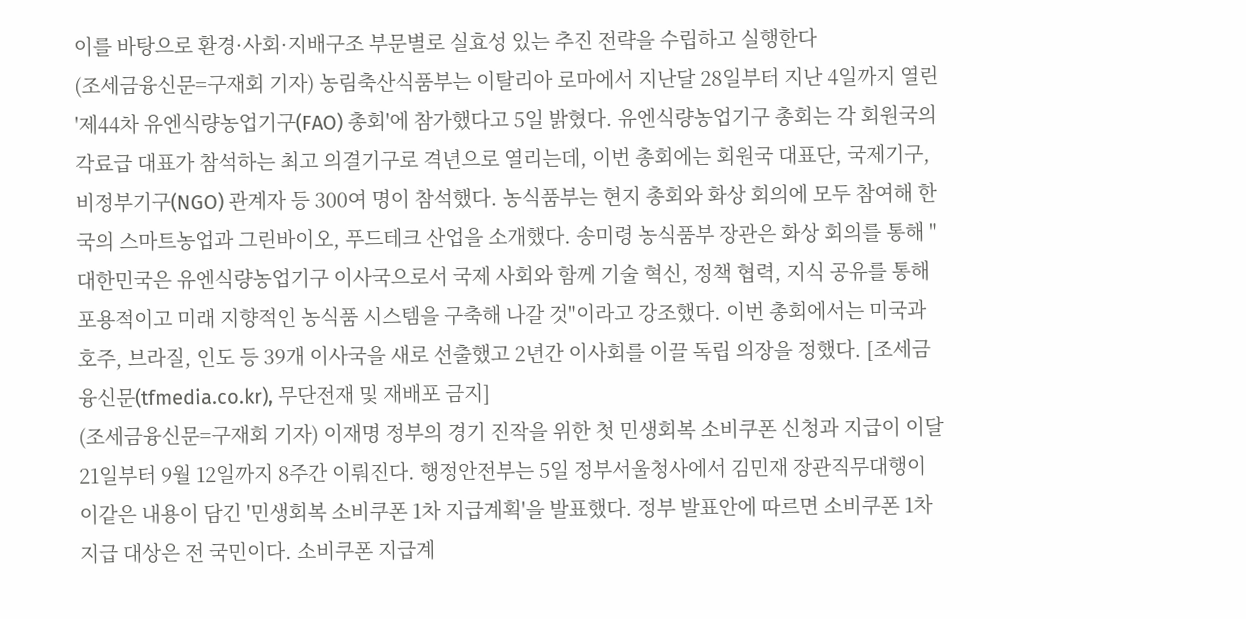이를 바탕으로 환경·사회·지배구조 부문별로 실효성 있는 추진 전략을 수립하고 실행한다
(조세금융신문=구재회 기자) 농림축산식품부는 이탈리아 로마에서 지난달 28일부터 지난 4일까지 열린 '제44차 유엔식량농업기구(FAO) 총회'에 참가했다고 5일 밝혔다. 유엔식량농업기구 총회는 각 회원국의 각료급 대표가 참석하는 최고 의결기구로 격년으로 열리는데, 이번 총회에는 회원국 대표단, 국제기구, 비정부기구(NGO) 관계자 등 300여 명이 참석했다. 농식품부는 현지 총회와 화상 회의에 모두 참여해 한국의 스마트농업과 그린바이오, 푸드테크 산업을 소개했다. 송미령 농식품부 장관은 화상 회의를 통해 "대한민국은 유엔식량농업기구 이사국으로서 국제 사회와 함께 기술 혁신, 정책 협력, 지식 공유를 통해 포용적이고 미래 지향적인 농식품 시스템을 구축해 나갈 것"이라고 강조했다. 이번 총회에서는 미국과 호주, 브라질, 인도 등 39개 이사국을 새로 선출했고 2년간 이사회를 이끌 독립 의장을 정했다. [조세금융신문(tfmedia.co.kr), 무단전재 및 재배포 금지]
(조세금융신문=구재회 기자) 이재명 정부의 경기 진작을 위한 첫 민생회복 소비쿠폰 신청과 지급이 이달 21일부터 9월 12일까지 8주간 이뤄진다. 행정안전부는 5일 정부서울청사에서 김민재 장관직무대행이 이같은 내용이 담긴 '민생회복 소비쿠폰 1차 지급계획'을 발표했다. 정부 발표안에 따르면 소비쿠폰 1차 지급 대상은 전 국민이다. 소비쿠폰 지급계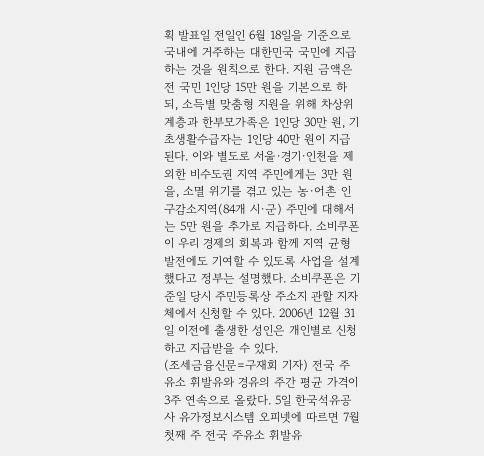획 발표일 전일인 6월 18일을 기준으로 국내에 거주하는 대한민국 국민에 지급하는 것을 원칙으로 한다. 지원 금액은 전 국민 1인당 15만 원을 기본으로 하되, 소득별 맞춤형 지원을 위해 차상위계층과 한부모가족은 1인당 30만 원, 기초생활수급자는 1인당 40만 원이 지급된다. 이와 별도로 서울·경기·인천을 제외한 비수도권 지역 주민에게는 3만 원을, 소멸 위기를 겪고 있는 농·어촌 인구감소지역(84개 시·군) 주민에 대해서는 5만 원을 추가로 지급하다. 소비쿠폰이 우리 경제의 회복과 함께 지역 균형발전에도 기여할 수 있도록 사업을 설계했다고 정부는 설명했다. 소비쿠폰은 기준일 당시 주민등록상 주소지 관할 지자체에서 신청할 수 있다. 2006년 12월 31일 이전에 출생한 성인은 개인별로 신청하고 지급받을 수 있다.
(조세금융신문=구재회 기자) 전국 주유소 휘발유와 경유의 주간 평균 가격이 3주 연속으로 올랐다. 5일 한국석유공사 유가정보시스템 오피넷에 따르면 7월 첫째 주 전국 주유소 휘발유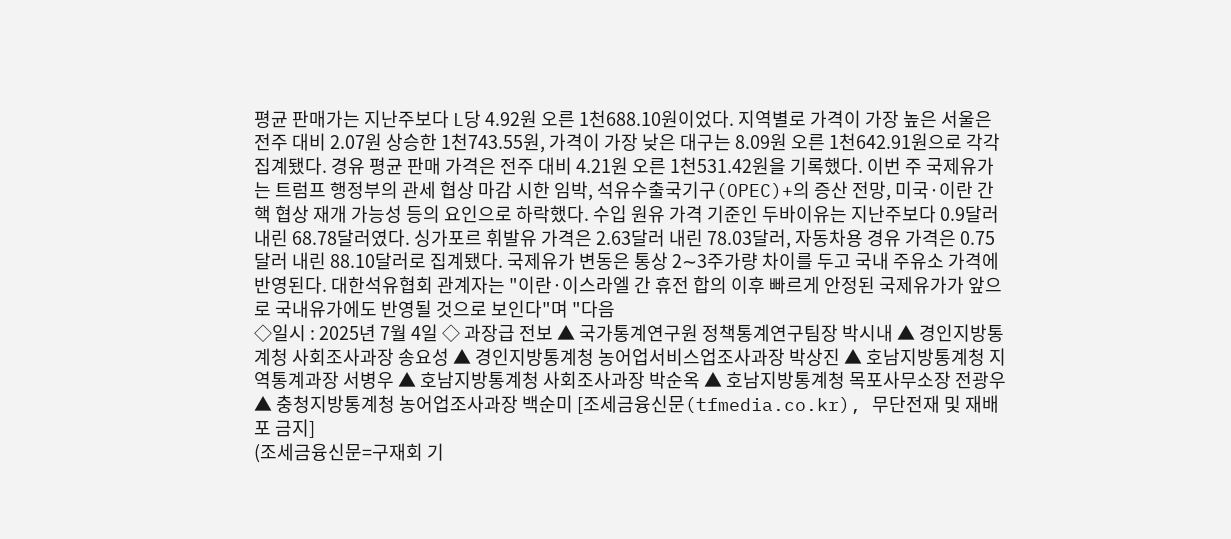평균 판매가는 지난주보다 L당 4.92원 오른 1천688.10원이었다. 지역별로 가격이 가장 높은 서울은 전주 대비 2.07원 상승한 1천743.55원, 가격이 가장 낮은 대구는 8.09원 오른 1천642.91원으로 각각 집계됐다. 경유 평균 판매 가격은 전주 대비 4.21원 오른 1천531.42원을 기록했다. 이번 주 국제유가는 트럼프 행정부의 관세 협상 마감 시한 임박, 석유수출국기구(OPEC)+의 증산 전망, 미국·이란 간 핵 협상 재개 가능성 등의 요인으로 하락했다. 수입 원유 가격 기준인 두바이유는 지난주보다 0.9달러 내린 68.78달러였다. 싱가포르 휘발유 가격은 2.63달러 내린 78.03달러, 자동차용 경유 가격은 0.75달러 내린 88.10달러로 집계됐다. 국제유가 변동은 통상 2∼3주가량 차이를 두고 국내 주유소 가격에 반영된다. 대한석유협회 관계자는 "이란·이스라엘 간 휴전 합의 이후 빠르게 안정된 국제유가가 앞으로 국내유가에도 반영될 것으로 보인다"며 "다음
◇일시 : 2025년 7월 4일 ◇ 과장급 전보 ▲ 국가통계연구원 정책통계연구팀장 박시내 ▲ 경인지방통계청 사회조사과장 송요성 ▲ 경인지방통계청 농어업서비스업조사과장 박상진 ▲ 호남지방통계청 지역통계과장 서병우 ▲ 호남지방통계청 사회조사과장 박순옥 ▲ 호남지방통계청 목포사무소장 전광우 ▲ 충청지방통계청 농어업조사과장 백순미 [조세금융신문(tfmedia.co.kr), 무단전재 및 재배포 금지]
(조세금융신문=구재회 기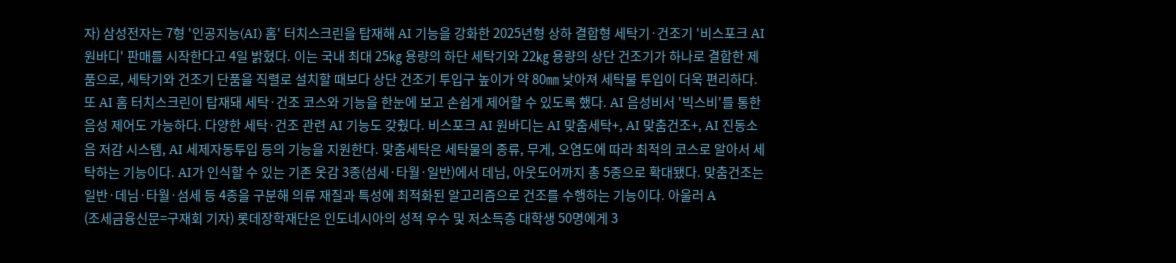자) 삼성전자는 7형 '인공지능(AI) 홈' 터치스크린을 탑재해 AI 기능을 강화한 2025년형 상하 결합형 세탁기·건조기 '비스포크 AI 원바디' 판매를 시작한다고 4일 밝혔다. 이는 국내 최대 25㎏ 용량의 하단 세탁기와 22㎏ 용량의 상단 건조기가 하나로 결합한 제품으로, 세탁기와 건조기 단품을 직렬로 설치할 때보다 상단 건조기 투입구 높이가 약 80㎜ 낮아져 세탁물 투입이 더욱 편리하다. 또 AI 홈 터치스크린이 탑재돼 세탁·건조 코스와 기능을 한눈에 보고 손쉽게 제어할 수 있도록 했다. AI 음성비서 '빅스비'를 통한 음성 제어도 가능하다. 다양한 세탁·건조 관련 AI 기능도 갖췄다. 비스포크 AI 원바디는 AI 맞춤세탁+, AI 맞춤건조+, AI 진동소음 저감 시스템, AI 세제자동투입 등의 기능을 지원한다. 맞춤세탁은 세탁물의 종류, 무게, 오염도에 따라 최적의 코스로 알아서 세탁하는 기능이다. AI가 인식할 수 있는 기존 옷감 3종(섬세·타월·일반)에서 데님, 아웃도어까지 총 5종으로 확대됐다. 맞춤건조는 일반·데님·타월·섬세 등 4종을 구분해 의류 재질과 특성에 최적화된 알고리즘으로 건조를 수행하는 기능이다. 아울러 A
(조세금융신문=구재회 기자) 롯데장학재단은 인도네시아의 성적 우수 및 저소득층 대학생 50명에게 3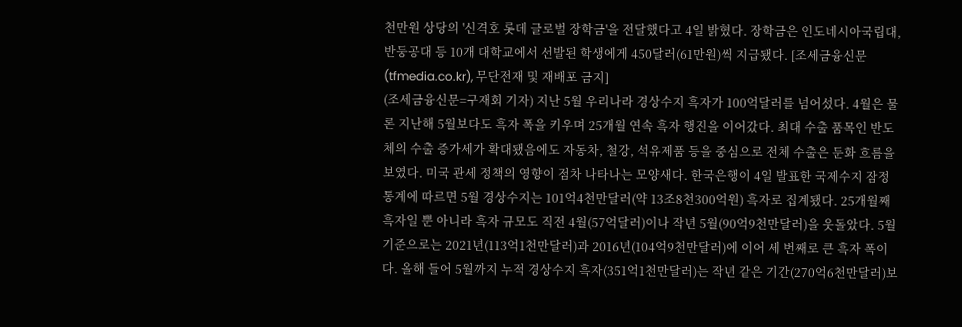천만원 상당의 '신격호 롯데 글로벌 장학금'을 전달했다고 4일 밝혔다. 장학금은 인도네시아국립대, 반둥공대 등 10개 대학교에서 선발된 학생에게 450달러(61만원)씩 지급됐다. [조세금융신문(tfmedia.co.kr), 무단전재 및 재배포 금지]
(조세금융신문=구재회 기자) 지난 5월 우리나라 경상수지 흑자가 100억달러를 넘어섰다. 4월은 물론 지난해 5월보다도 흑자 폭을 키우며 25개월 연속 흑자 행진을 이어갔다. 최대 수출 품목인 반도체의 수출 증가세가 확대됐음에도 자동차, 철강, 석유제품 등을 중심으로 전체 수출은 둔화 흐름을 보였다. 미국 관세 정책의 영향이 점차 나타나는 모양새다. 한국은행이 4일 발표한 국제수지 잠정 통계에 따르면 5월 경상수지는 101억4천만달러(약 13조8천300억원) 흑자로 집계됐다. 25개월째 흑자일 뿐 아니라 흑자 규모도 직전 4월(57억달러)이나 작년 5월(90억9천만달러)을 웃돌았다. 5월 기준으로는 2021년(113억1천만달러)과 2016년(104억9천만달러)에 이어 세 번째로 큰 흑자 폭이다. 올해 들어 5월까지 누적 경상수지 흑자(351억1천만달러)는 작년 같은 기간(270억6천만달러)보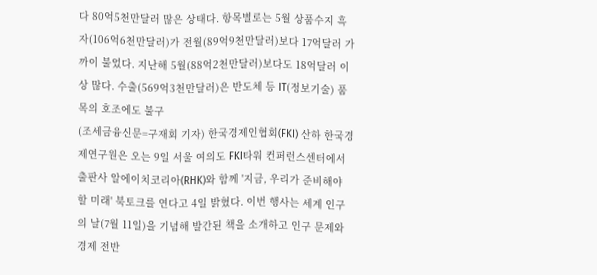다 80억5천만달러 많은 상태다. 항목별로는 5월 상품수지 흑자(106억6천만달러)가 전월(89억9천만달러)보다 17억달러 가까이 불었다. 지난해 5월(88억2천만달러)보다도 18억달러 이상 많다. 수출(569억3천만달러)은 반도체 등 IT(정보기술) 품목의 호조에도 불구
(조세금융신문=구재회 기자) 한국경제인협회(FKI) 산하 한국경제연구원은 오는 9일 서울 여의도 FKI타워 컨퍼런스센터에서 출판사 알에이치코리아(RHK)와 함께 '지금, 우리가 준비해야 할 미래' 북토크를 연다고 4일 밝혔다. 이번 행사는 세계 인구의 날(7월 11일)을 기념해 발간된 책을 소개하고 인구 문제와 경제 전반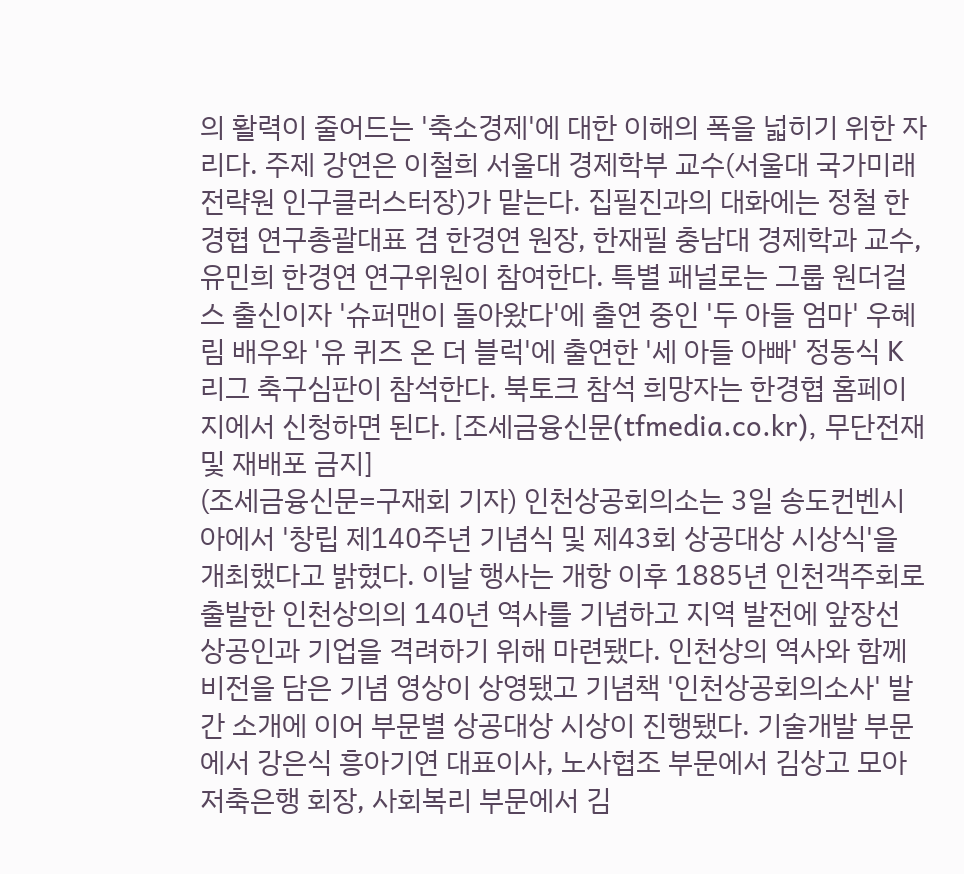의 활력이 줄어드는 '축소경제'에 대한 이해의 폭을 넓히기 위한 자리다. 주제 강연은 이철희 서울대 경제학부 교수(서울대 국가미래전략원 인구클러스터장)가 맡는다. 집필진과의 대화에는 정철 한경협 연구총괄대표 겸 한경연 원장, 한재필 충남대 경제학과 교수, 유민희 한경연 연구위원이 참여한다. 특별 패널로는 그룹 원더걸스 출신이자 '슈퍼맨이 돌아왔다'에 출연 중인 '두 아들 엄마' 우혜림 배우와 '유 퀴즈 온 더 블럭'에 출연한 '세 아들 아빠' 정동식 K리그 축구심판이 참석한다. 북토크 참석 희망자는 한경협 홈페이지에서 신청하면 된다. [조세금융신문(tfmedia.co.kr), 무단전재 및 재배포 금지]
(조세금융신문=구재회 기자) 인천상공회의소는 3일 송도컨벤시아에서 '창립 제140주년 기념식 및 제43회 상공대상 시상식'을 개최했다고 밝혔다. 이날 행사는 개항 이후 1885년 인천객주회로 출발한 인천상의의 140년 역사를 기념하고 지역 발전에 앞장선 상공인과 기업을 격려하기 위해 마련됐다. 인천상의 역사와 함께 비전을 담은 기념 영상이 상영됐고 기념책 '인천상공회의소사' 발간 소개에 이어 부문별 상공대상 시상이 진행됐다. 기술개발 부문에서 강은식 흥아기연 대표이사, 노사협조 부문에서 김상고 모아저축은행 회장, 사회복리 부문에서 김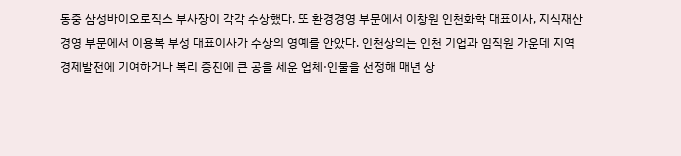동중 삼성바이오로직스 부사장이 각각 수상했다. 또 환경경영 부문에서 이창원 인천화학 대표이사, 지식재산경영 부문에서 이용복 부성 대표이사가 수상의 영예를 안았다. 인천상의는 인천 기업과 임직원 가운데 지역 경제발전에 기여하거나 복리 증진에 큰 공을 세운 업체·인물을 선정해 매년 상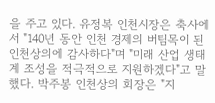을 주고 있다. 유정복 인천시장은 축사에서 "140년 동안 인천 경제의 버팀목이 된 인천상의에 감사하다"며 "미래 산업 생태계 조성을 적극적으로 지원하겠다"고 말했다. 박주봉 인천상의 회장은 "지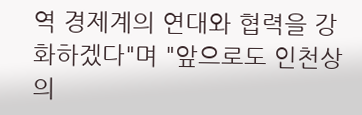역 경제계의 연대와 협력을 강화하겠다"며 "앞으로도 인천상의